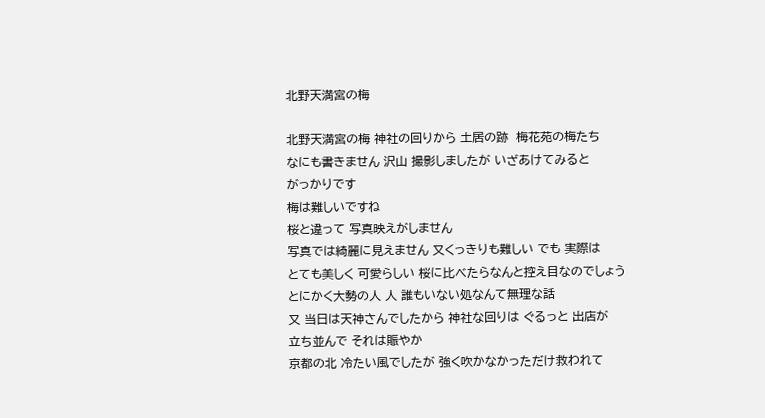北野天満宮の梅

北野天満宮の梅 神社の回りから 土居の跡  梅花苑の梅たち
なにも書きません 沢山 撮影しましたが いざあけてみると
がっかりです
梅は難しいですね
桜と違って 写真映えがしません
写真では綺麗に見えません 又くっきりも難しい でも 実際は
とても美しく 可愛らしい 桜に比べたらなんと控え目なのでしょう
とにかく大勢の人 人 誰もいない処なんて無理な話
又 当日は天神さんでしたから 神社な回りは ぐるっと 出店が
立ち並んで それは賑やか
京都の北 冷たい風でしたが 強く吹かなかっただけ救われて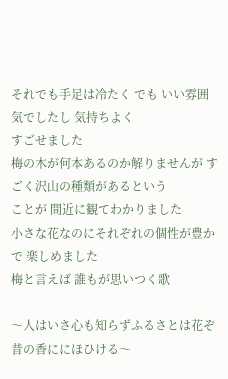それでも手足は冷たく でも いい雰囲気でしたし 気持ちよく
すごせました
梅の木が何本あるのか解りませんが すごく沢山の種類があるという
ことが 間近に観てわかりました
小さな花なのにそれぞれの個性が豊かで 楽しめました
梅と言えば 誰もが思いつく歌

〜人はいさ心も知らずふるさとは花ぞ昔の香ににほひける〜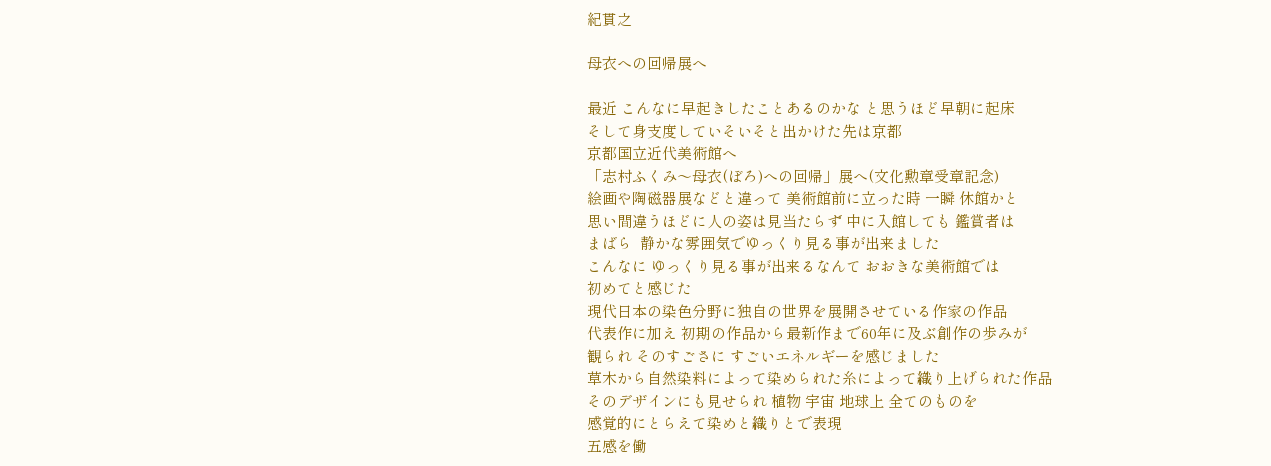紀貫之

母衣への回帰展へ

最近 こんなに早起きしたことあるのかな と思うほど早朝に起床
そして身支度していそいそと出かけた先は京都
京都国立近代美術館へ
「志村ふくみ〜母衣(ぼろ)への回帰」展へ(文化勲章受章記念)
絵画や陶磁器展などと違って 美術館前に立った時 一瞬 休館かと
思い間違うほどに人の姿は見当たらず 中に入館しても 鑑賞者は
まばら  静かな雰囲気でゆっくり見る事が出来ました
こんなに ゆっくり見る事が出来るなんて おおきな美術館では
初めてと感じた
現代日本の染色分野に独自の世界を展開させている作家の作品
代表作に加え 初期の作品から最新作まで60年に及ぶ創作の歩みが
観られ そのすごさに すごいエネルギーを感じました
草木から自然染料によって染められた糸によって織り上げられた作品
そのデザインにも見せられ 植物 宇宙 地球上 全てのものを
感覚的にとらえて染めと織りとで表現
五感を働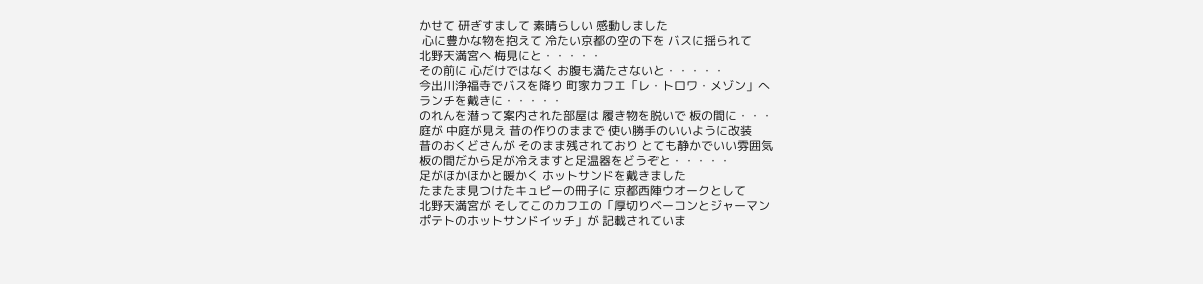かせて 研ぎすまして 素晴らしい 感動しました
 心に豊かな物を抱えて 冷たい京都の空の下を バスに揺られて
北野天満宮へ 梅見にと・・・・・
その前に 心だけではなく お腹も満たさないと・・・・・
今出川浄福寺でバスを降り 町家カフエ「レ・トロワ・メゾン」へ
ランチを戴きに・・・・・
のれんを潜って案内された部屋は 履き物を脱いで 板の間に・・・
庭が 中庭が見え 昔の作りのままで 使い勝手のいいように改装
昔のおくどさんが そのまま残されており とても静かでいい雰囲気
板の間だから足が冷えますと足温器をどうぞと・・・・・
足がほかほかと暖かく ホットサンドを戴きました
たまたま見つけたキュピーの冊子に 京都西陣ウオークとして
北野天満宮が そしてこのカフエの「厚切りベーコンとジャーマン
ポテトのホットサンドイッチ」が 記載されていま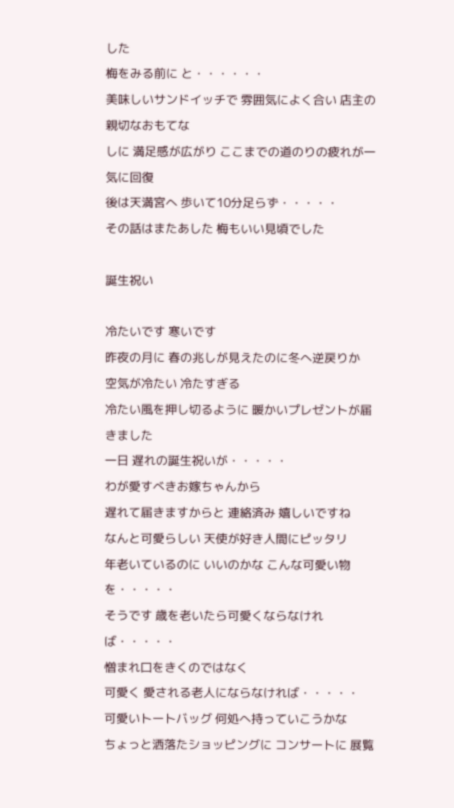した
梅をみる前に と・・・・・・
美味しいサンドイッチで 雰囲気によく合い 店主の親切なおもてな
しに 満足感が広がり ここまでの道のりの疲れが一気に回復
後は天満宮へ 歩いて10分足らず・・・・・
その話はまたあした 梅もいい見頃でした

誕生祝い

冷たいです 寒いです
昨夜の月に 春の兆しが見えたのに冬へ逆戻りか
空気が冷たい 冷たすぎる
冷たい風を押し切るように 暖かいプレゼントが届きました
一日 遅れの誕生祝いが・・・・・
わが愛すべきお嫁ちゃんから
遅れて届きますからと 連絡済み 嬉しいですね
なんと可愛らしい 天使が好き人間にピッタリ
年老いているのに いいのかな こんな可愛い物を・・・・・
そうです 歳を老いたら可愛くならなければ・・・・・
憎まれ口をきくのではなく
可愛く 愛される老人にならなければ・・・・・
可愛いトートバッグ 何処へ持っていこうかな
ちょっと洒落たショッピングに コンサートに 展覧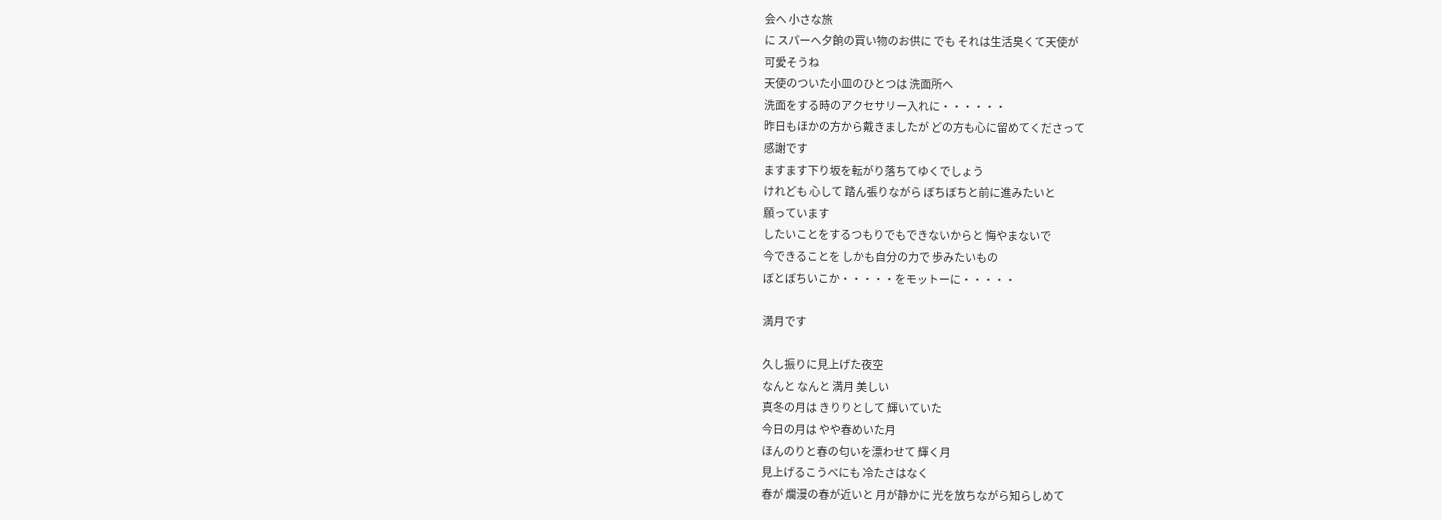会へ 小さな旅
に スパーへ夕餉の買い物のお供に でも それは生活臭くて天使が
可愛そうね
天使のついた小皿のひとつは 洗面所へ
洗面をする時のアクセサリー入れに・・・・・・
昨日もほかの方から戴きましたが どの方も心に留めてくださって
感謝です
ますます下り坂を転がり落ちてゆくでしょう
けれども 心して 踏ん張りながら ぼちぼちと前に進みたいと
願っています
したいことをするつもりでもできないからと 悔やまないで
今できることを しかも自分の力で 歩みたいもの
ぼとぼちいこか・・・・・をモットーに・・・・・

満月です

久し振りに見上げた夜空
なんと なんと 満月 美しい
真冬の月は きりりとして 輝いていた
今日の月は やや春めいた月
ほんのりと春の匂いを漂わせて 輝く月
見上げるこうべにも 冷たさはなく
春が 爛漫の春が近いと 月が静かに 光を放ちながら知らしめて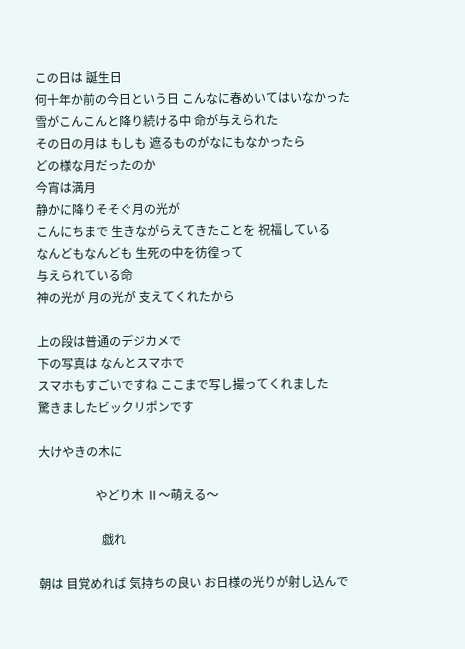この日は 誕生日
何十年か前の今日という日 こんなに春めいてはいなかった
雪がこんこんと降り続ける中 命が与えられた
その日の月は もしも 遮るものがなにもなかったら
どの様な月だったのか
今宵は満月
静かに降りそそぐ月の光が
こんにちまで 生きながらえてきたことを 祝福している
なんどもなんども 生死の中を彷徨って
与えられている命
神の光が 月の光が 支えてくれたから

上の段は普通のデジカメで
下の写真は なんとスマホで
スマホもすごいですね ここまで写し撮ってくれました
驚きましたビックリポンです

大けやきの木に

                   やどり木 Ⅱ〜萌える〜

                     戯れ

朝は 目覚めれば 気持ちの良い お日様の光りが射し込んで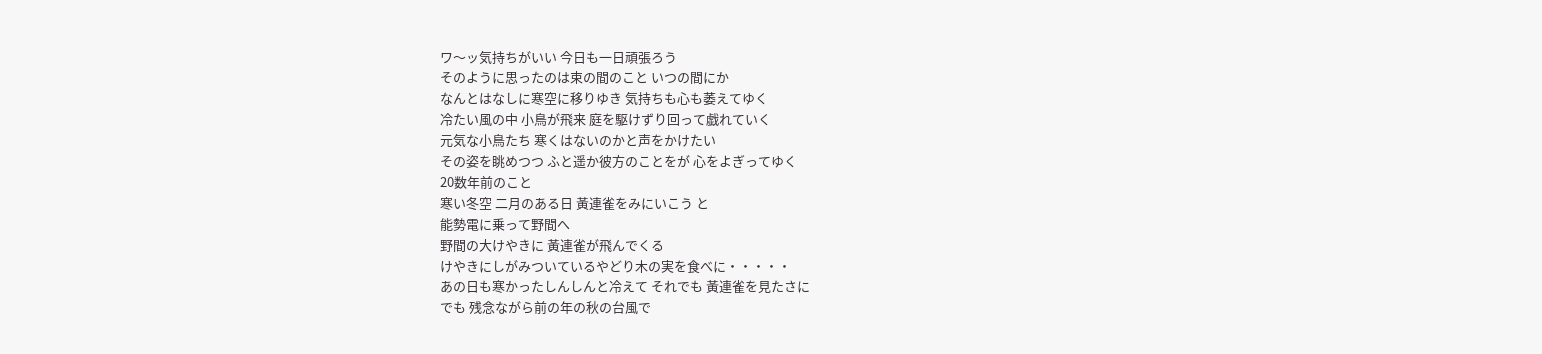ワ〜ッ気持ちがいい 今日も一日頑張ろう
そのように思ったのは束の間のこと いつの間にか
なんとはなしに寒空に移りゆき 気持ちも心も萎えてゆく
冷たい風の中 小鳥が飛来 庭を駆けずり回って戯れていく
元気な小鳥たち 寒くはないのかと声をかけたい
その姿を眺めつつ ふと遥か彼方のことをが 心をよぎってゆく
20数年前のこと
寒い冬空 二月のある日 黃連雀をみにいこう と
能勢電に乗って野間へ
野間の大けやきに 黃連雀が飛んでくる
けやきにしがみついているやどり木の実を食べに・・・・・
あの日も寒かったしんしんと冷えて それでも 黃連雀を見たさに
でも 残念ながら前の年の秋の台風で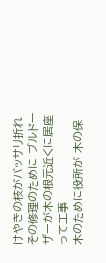けやきの枝がバッサリ折れ
その修理のために ブルドーザーが木の根元近くに居座って工事
木のために役所が 木の保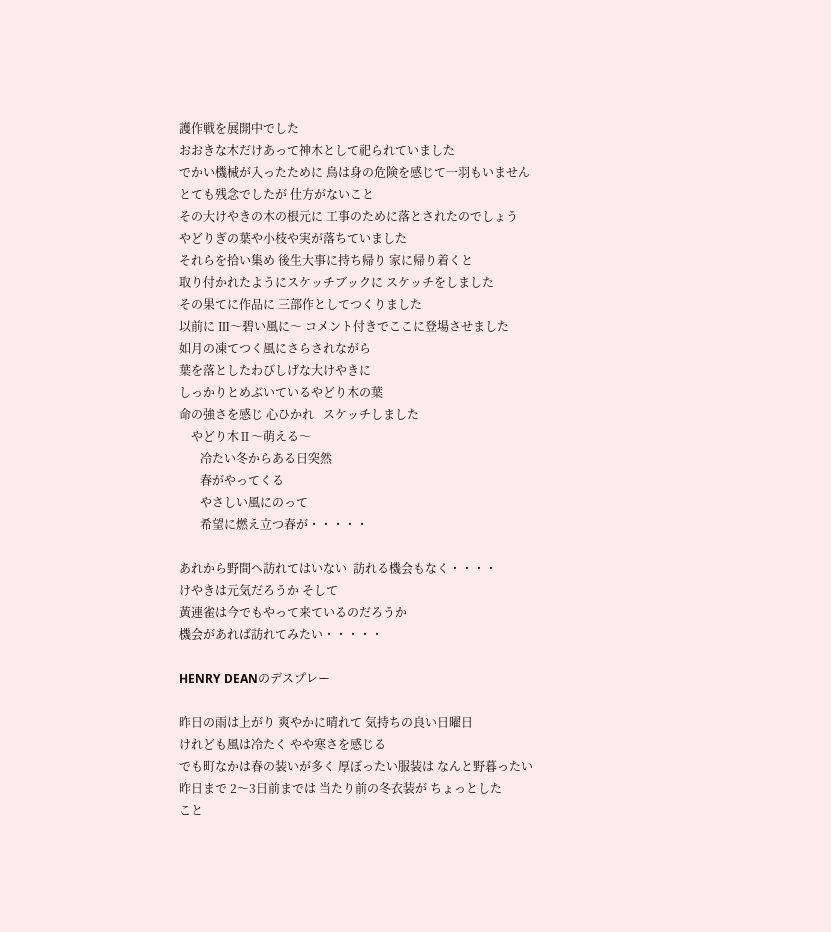護作戦を展開中でした
おおきな木だけあって神木として祀られていました
でかい機械が入ったために 鳥は身の危険を感じて一羽もいません
とても残念でしたが 仕方がないこと
その大けやきの木の根元に 工事のために落とされたのでしょう
やどりぎの葉や小枝や実が落ちていました
それらを拾い集め 後生大事に持ち帰り 家に帰り着くと
取り付かれたようにスケッチブックに スケッチをしました
その果てに作品に 三部作としてつくりました
以前に Ⅲ〜碧い風に〜 コメント付きでここに登場させました
如月の凍てつく風にさらされながら
葉を落としたわびしげな大けやきに
しっかりとめぶいているやどり木の葉
命の強さを感じ 心ひかれ   スケッチしました
    やどり木Ⅱ〜萌える〜
       冷たい冬からある日突然
       春がやってくる
       やさしい風にのって
       希望に燃え立つ春が・・・・・

あれから野間へ訪れてはいない  訪れる機会もなく・・・・
けやきは元気だろうか そして
黃連雀は今でもやって来ているのだろうか
機会があれば訪れてみたい・・・・・

HENRY DEANのデスプレー

昨日の雨は上がり 爽やかに晴れて 気持ちの良い日曜日
けれども風は冷たく やや寒さを感じる
でも町なかは春の装いが多く 厚ぼったい服装は なんと野暮ったい
昨日まで 2〜3日前までは 当たり前の冬衣装が ちょっとした
こと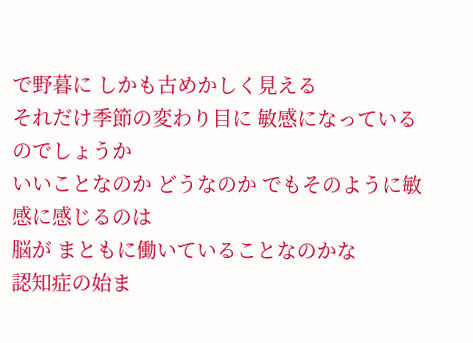で野暮に しかも古めかしく見える
それだけ季節の変わり目に 敏感になっているのでしょうか
いいことなのか どうなのか でもそのように敏感に感じるのは
脳が まともに働いていることなのかな
認知症の始ま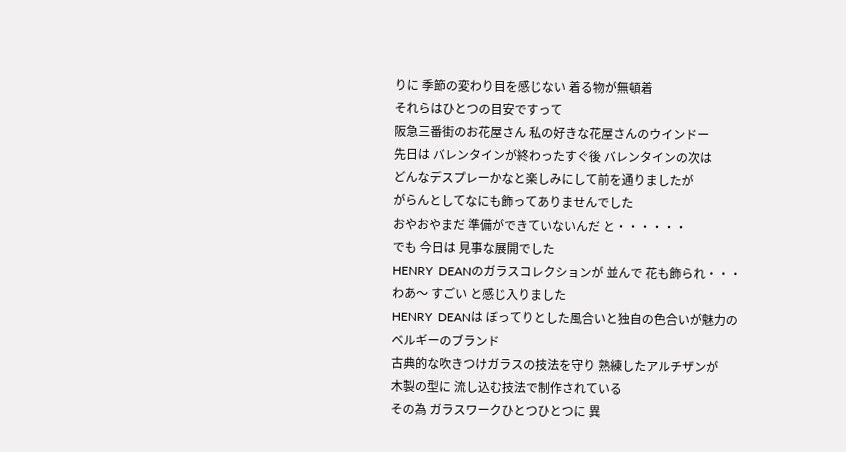りに 季節の変わり目を感じない 着る物が無頓着
それらはひとつの目安ですって
阪急三番街のお花屋さん 私の好きな花屋さんのウインドー
先日は バレンタインが終わったすぐ後 バレンタインの次は
どんなデスプレーかなと楽しみにして前を通りましたが
がらんとしてなにも飾ってありませんでした
おやおやまだ 準備ができていないんだ と・・・・・・
でも 今日は 見事な展開でした
HENRY  DEANのガラスコレクションが 並んで 花も飾られ・・・
わあ〜 すごい と感じ入りました
HENRY  DEANは ぼってりとした風合いと独自の色合いが魅力の
ベルギーのブランド
古典的な吹きつけガラスの技法を守り 熟練したアルチザンが
木製の型に 流し込む技法で制作されている
その為 ガラスワークひとつひとつに 異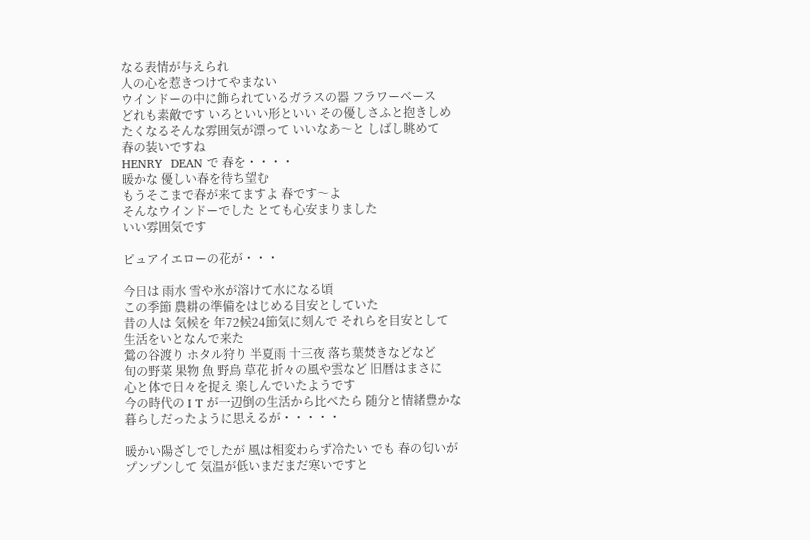なる表情が与えられ
人の心を惹きつけてやまない
ウインドーの中に飾られているガラスの器 フラワーベース
どれも素敵です いろといい形といい その優しさふと抱きしめ
たくなるそんな雰囲気が漂って いいなあ〜と しばし眺めて
春の装いですね
HENRY  DEAN で 春を・・・・
暖かな 優しい春を待ち望む
もうそこまで春が来てますよ 春です〜よ
そんなウインドーでした とても心安まりました
いい雰囲気です

ピュアイエローの花が・・・

今日は 雨水 雪や氷が溶けて水になる頃
この季節 農耕の準備をはじめる目安としていた
昔の人は 気候を 年72候24節気に刻んで それらを目安として
生活をいとなんで来た
鶯の谷渡り ホタル狩り 半夏雨 十三夜 落ち葉焚きなどなど
旬の野菜 果物 魚 野鳥 草花 折々の風や雲など 旧暦はまさに
心と体で日々を捉え 楽しんでいたようです
今の時代の I T が一辺倒の生活から比べたら 随分と情緒豊かな
暮らしだったように思えるが・・・・・

暖かい陽ざしでしたが 風は相変わらず冷たい でも 春の匂いが
プンプンして 気温が低いまだまだ寒いですと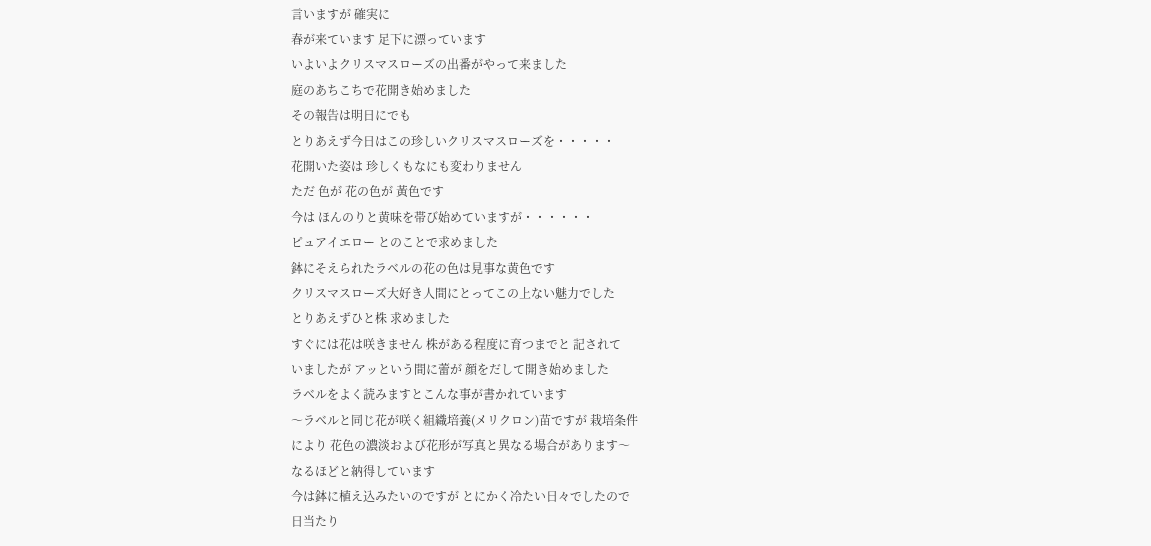言いますが 確実に
春が来ています 足下に漂っています
いよいよクリスマスローズの出番がやって来ました
庭のあちこちで花開き始めました
その報告は明日にでも
とりあえず今日はこの珍しいクリスマスローズを・・・・・
花開いた姿は 珍しくもなにも変わりません
ただ 色が 花の色が 黃色です
今は ほんのりと黄味を帯び始めていますが・・・・・・
ピュアイエロー とのことで求めました
鉢にそえられたラベルの花の色は見事な黄色です
クリスマスローズ大好き人間にとってこの上ない魅力でした
とりあえずひと株 求めました
すぐには花は咲きません 株がある程度に育つまでと 記されて
いましたが アッという間に蕾が 顔をだして開き始めました
ラベルをよく読みますとこんな事が書かれています
〜ラベルと同じ花が咲く組織培養(メリクロン)苗ですが 栽培条件
により 花色の濃淡および花形が写真と異なる場合があります〜
なるほどと納得しています
今は鉢に植え込みたいのですが とにかく冷たい日々でしたので
日当たり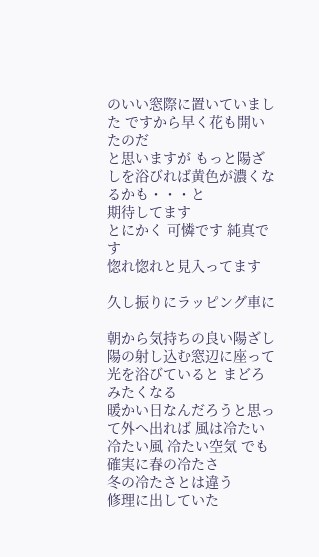のいい窓際に置いていました ですから早く花も開いたのだ
と思いますが もっと陽ざしを浴びれば黄色が濃くなるかも・・・と
期待してます
とにかく 可憐です 純真です
惚れ惚れと見入ってます

久し振りにラッピング車に

朝から気持ちの良い陽ざし
陽の射し込む窓辺に座って 光を浴びていると まどろみたくなる
暖かい日なんだろうと思って外へ出れば 風は冷たい
冷たい風 冷たい空気 でも確実に春の冷たさ
冬の冷たさとは違う
修理に出していた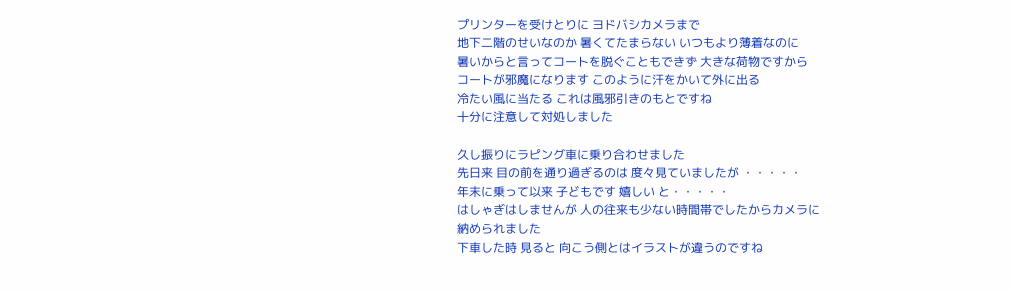プリンターを受けとりに ヨドバシカメラまで
地下二階のせいなのか 暑くてたまらない いつもより薄着なのに
暑いからと言ってコートを脱ぐこともできず 大きな荷物ですから
コートが邪魔になります このように汗をかいて外に出る
冷たい風に当たる これは風邪引きのもとですね
十分に注意して対処しました

久し振りにラピング車に乗り合わせました
先日来 目の前を通り過ぎるのは 度々見ていましたが ・・・・・
年末に乗って以来 子どもです 嬉しい と・・・・・
はしゃぎはしませんが 人の往来も少ない時間帯でしたからカメラに
納められました
下車した時 見ると 向こう側とはイラストが違うのですね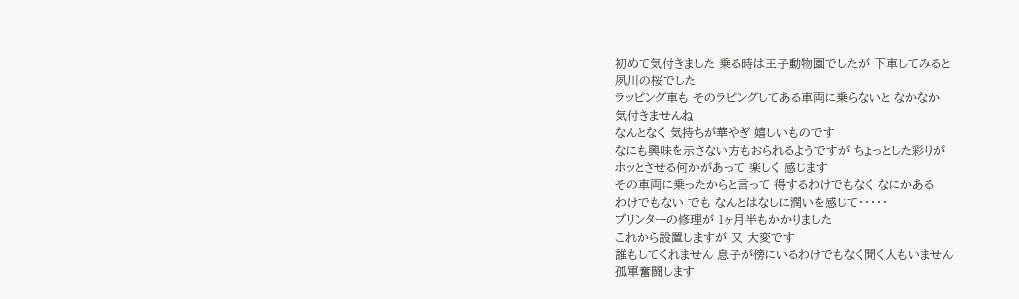初めて気付きました 乗る時は王子動物園でしたが 下車してみると
夙川の桜でした
ラッピング車も そのラピングしてある車両に乗らないと なかなか
気付きませんね
なんとなく 気持ちが華やぎ 嬉しいものです
なにも興味を示さない方もおられるようですが ちょっとした彩りが
ホッとさせる何かがあって 楽しく 感じます
その車両に乗ったからと言って 得するわけでもなく なにかある
わけでもない でも なんとはなしに潤いを感じて・・・・・
プリンターの修理が 1ヶ月半もかかりました
これから設置しますが 又 大変です
誰もしてくれません 息子が傍にいるわけでもなく聞く人もいません
孤軍奮闘します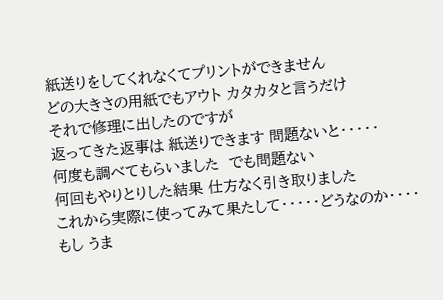紙送りをしてくれなくてプリントができません
どの大きさの用紙でもアウト カタカタと言うだけ
それで修理に出したのですが
返ってきた返事は 紙送りできます 問題ないと・・・・・
何度も調べてもらいました  でも問題ない
何回もやりとりした結果 仕方なく引き取りました
これから実際に使ってみて果たして・・・・・どうなのか・・・・
もし うま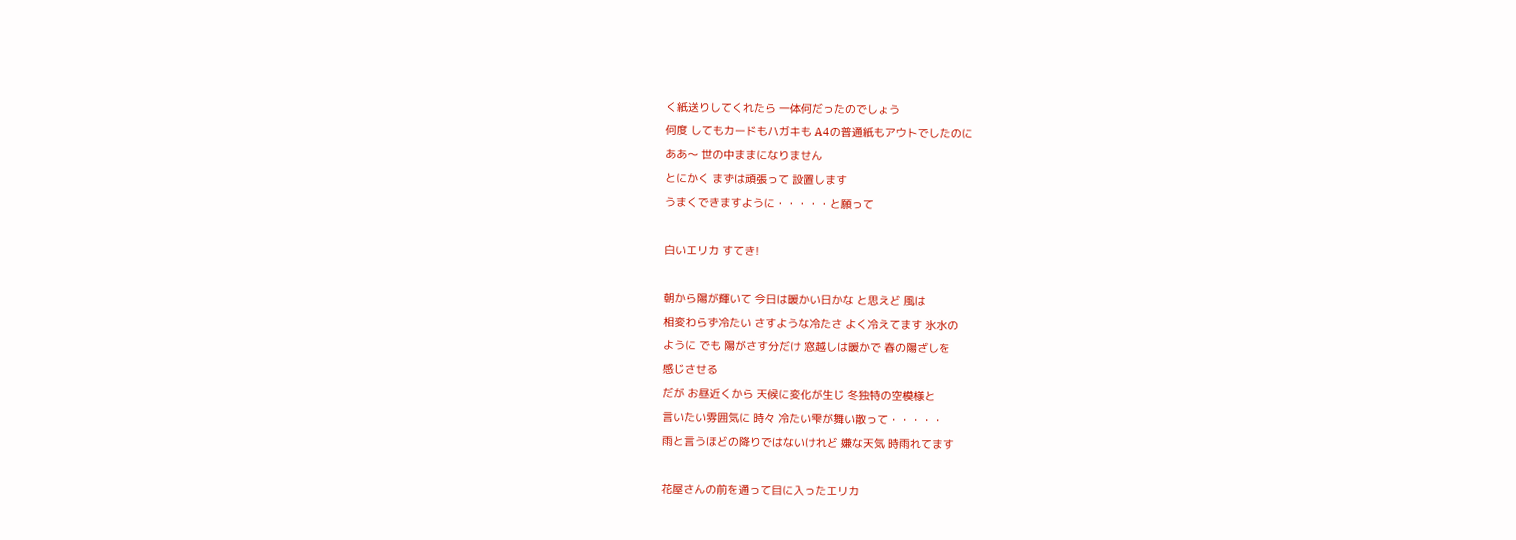く紙送りしてくれたら 一体何だったのでしょう
何度 してもカードもハガキも A4の普通紙もアウトでしたのに
ああ〜 世の中ままになりません
とにかく まずは頑張って 設置します
うまくできますように・・・・・と願って

白いエリカ すてき!

朝から陽が輝いて 今日は暖かい日かな と思えど 風は
相変わらず冷たい さすような冷たさ よく冷えてます 氷水の
ように でも 陽がさす分だけ 窓越しは暖かで 春の陽ざしを
感じさせる
だが お昼近くから 天候に変化が生じ 冬独特の空模様と
言いたい雰囲気に 時々 冷たい雫が舞い散って・・・・・
雨と言うほどの降りではないけれど 嫌な天気 時雨れてます

花屋さんの前を通って目に入ったエリカ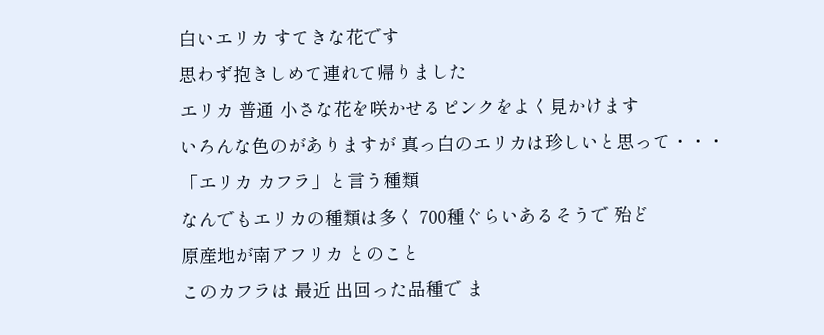白いエリカ すてきな花です
思わず抱きしめて連れて帰りました
エリカ 普通 小さな花を咲かせるピンクをよく見かけます
いろんな色のがありますが 真っ白のエリカは珍しいと思って・・・
「エリカ カフラ」と言う種類
なんでもエリカの種類は多く 700種ぐらいあるそうで 殆ど
原産地が南アフリカ とのこと
このカフラは 最近 出回った品種で ま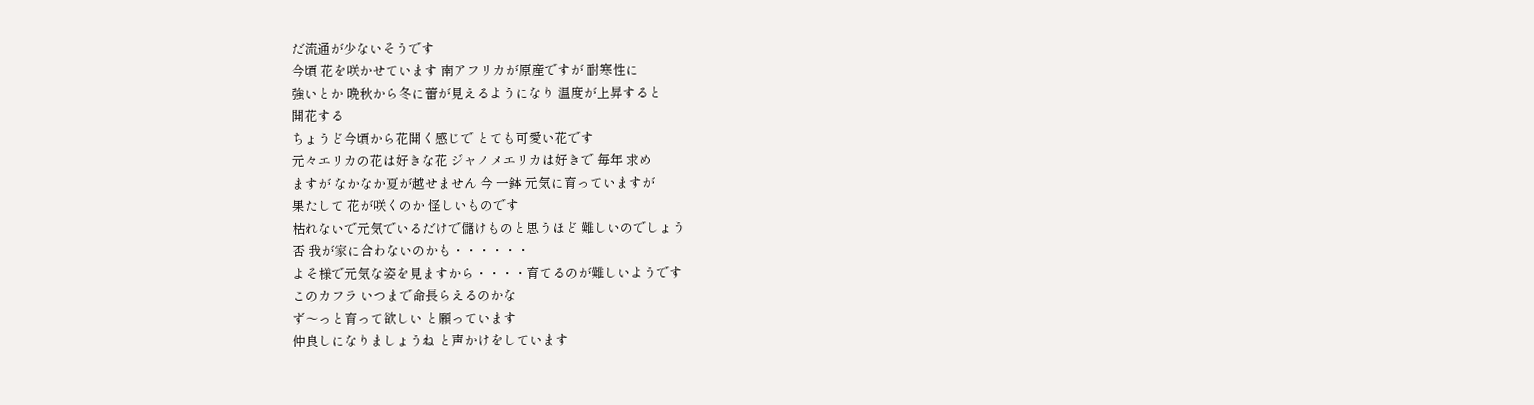だ流通が少ないそうです
今頃 花を咲かせています 南アフリカが原産ですが 耐寒性に
強いとか 晩秋から冬に蕾が見えるようになり 温度が上昇すると
開花する
ちょうど今頃から花開く感じで とても可愛い花です
元々エリカの花は好きな花 ジャノメエリカは好きで 毎年 求め
ますが なかなか夏が越せません 今 一鉢 元気に育っていますが
果たして 花が咲くのか 怪しいものです
枯れないで元気でいるだけで儲けものと思うほど 難しいのでしょう
否 我が家に合わないのかも・・・・・・
よそ様で元気な姿を見ますから・・・・育てるのが難しいようです
このカフラ いつまで命長らえるのかな
ず〜っと育って欲しい と願っています
仲良しになりましょうね と声かけをしています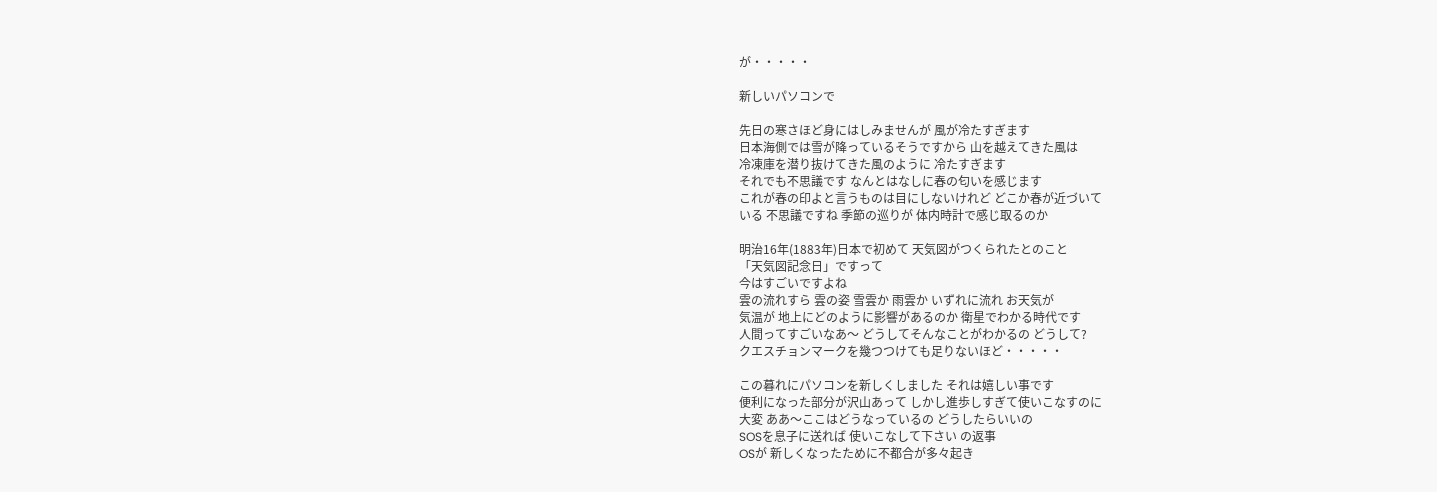が・・・・・

新しいパソコンで

先日の寒さほど身にはしみませんが 風が冷たすぎます
日本海側では雪が降っているそうですから 山を越えてきた風は
冷凍庫を潜り抜けてきた風のように 冷たすぎます
それでも不思議です なんとはなしに春の匂いを感じます
これが春の印よと言うものは目にしないけれど どこか春が近づいて
いる 不思議ですね 季節の巡りが 体内時計で感じ取るのか

明治16年(1883年)日本で初めて 天気図がつくられたとのこと
「天気図記念日」ですって
今はすごいですよね
雲の流れすら 雲の姿 雪雲か 雨雲か いずれに流れ お天気が
気温が 地上にどのように影響があるのか 衛星でわかる時代です
人間ってすごいなあ〜 どうしてそんなことがわかるの どうして?
クエスチョンマークを幾つつけても足りないほど・・・・・

この暮れにパソコンを新しくしました それは嬉しい事です
便利になった部分が沢山あって しかし進歩しすぎて使いこなすのに
大変 ああ〜ここはどうなっているの どうしたらいいの
SOSを息子に送れば 使いこなして下さい の返事
OSが 新しくなったために不都合が多々起き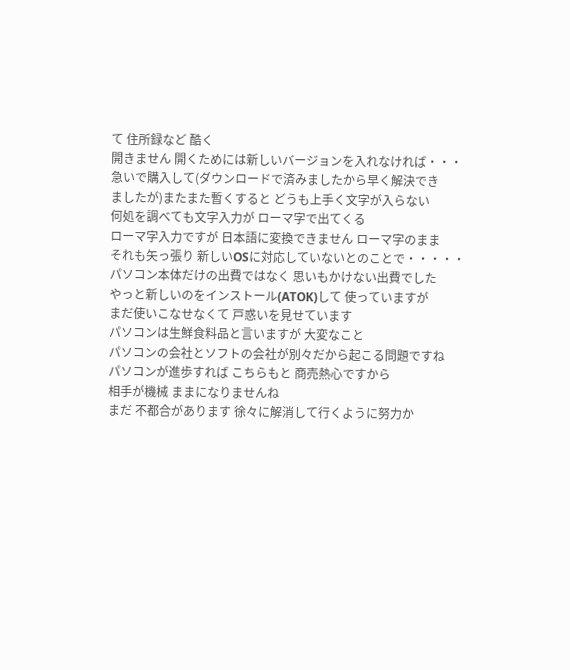て 住所録など 酷く
開きません 開くためには新しいバージョンを入れなければ・・・
急いで購入して(ダウンロードで済みましたから早く解決でき
ましたが)またまた暫くすると どうも上手く文字が入らない
何処を調べても文字入力が ローマ字で出てくる
ローマ字入力ですが 日本語に変換できません ローマ字のまま
それも矢っ張り 新しいOSに対応していないとのことで・・・・・
パソコン本体だけの出費ではなく 思いもかけない出費でした
やっと新しいのをインストール(ATOK)して 使っていますが
まだ使いこなせなくて 戸惑いを見せています
パソコンは生鮮食料品と言いますが 大変なこと
パソコンの会社とソフトの会社が別々だから起こる問題ですね
パソコンが進歩すれば こちらもと 商売熱心ですから
相手が機械 ままになりませんね
まだ 不都合があります 徐々に解消して行くように努力か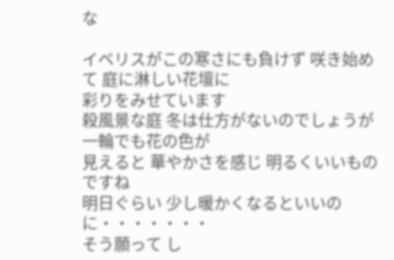な

イベリスがこの寒さにも負けず 咲き始めて 庭に淋しい花壇に
彩りをみせています
殺風景な庭 冬は仕方がないのでしょうが 一輪でも花の色が
見えると 華やかさを感じ 明るくいいものですね
明日ぐらい 少し暖かくなるといいのに・・・・・・・
そう願って し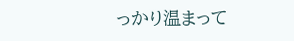っかり温まって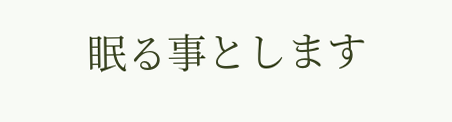眠る事とします